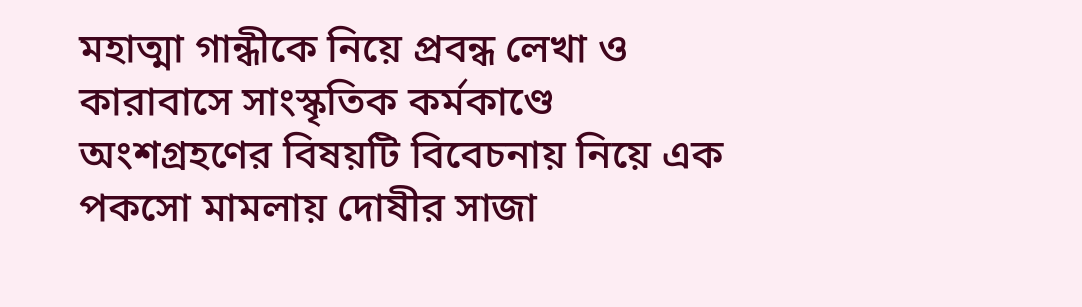মহাত্মা গান্ধীকে নিয়ে প্রবন্ধ লেখা ও কারাবাসে সাংস্কৃতিক কর্মকাণ্ডে অংশগ্রহণের বিষয়টি বিবেচনায় নিয়ে এক পকসো মামলায় দোষীর সাজা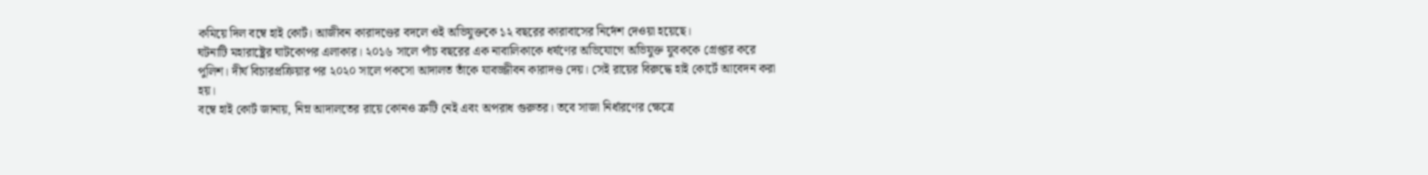কমিয়ে দিল বম্বে হাই কোর্ট। আজীবন কারাদণ্ডের বদলে ওই অভিযুক্তকে ১২ বছরের কারাবাসের নির্দেশ দেওয়া হয়েছে।
ঘটনাটি মহারাষ্ট্রের ঘাটকোপর এলাকার। ২০১৬ সালে পাঁচ বছরের এক নাবালিকাকে ধর্ষণের অভিযোগে অভিযুক্ত যুবককে গ্রেপ্তার করে পুলিশ। দীর্ঘ বিচারপ্রক্রিয়ার পর ২০২০ সালে পকসো আদালত তাঁকে যাবজ্জীবন কারাদণ্ড দেয়। সেই রায়ের বিরুদ্ধে হাই কোর্টে আবেদন করা হয়।
বম্বে হাই কোর্ট জানায়, নিম্ন আদালতের রায়ে কোনও ত্রুটি নেই এবং অপরাধ গুরুতর। তবে সাজা নির্ধারণের ক্ষেত্রে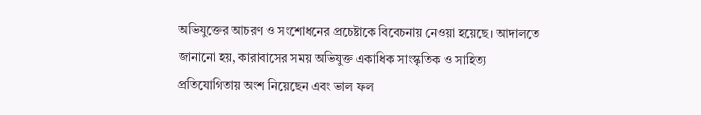অভিযুক্তের আচরণ ও সংশোধনের প্রচেষ্টাকে বিবেচনায় নেওয়া হয়েছে। আদালতে জানানো হয়, কারাবাসের সময় অভিযুক্ত একাধিক সাংস্কৃতিক ও সাহিত্য প্রতিযোগিতায় অংশ নিয়েছেন এবং ভাল ফল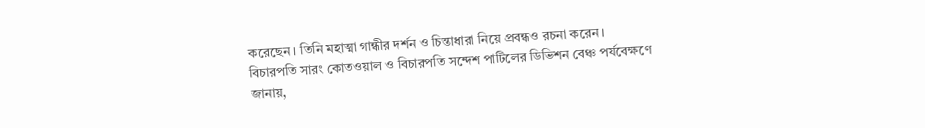করেছেন। তিনি মহাত্মা গান্ধীর দর্শন ও চিন্তাধারা নিয়ে প্রবন্ধও রচনা করেন।
বিচারপতি সারং কোতওয়াল ও বিচারপতি সন্দেশ পাটিলের ডিভিশন বেঞ্চ পর্যবেক্ষণে জানায়,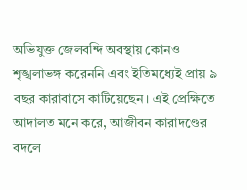অভিযুক্ত জেলবন্দি অবস্থায় কোনও শৃঙ্খলাভঙ্গ করেননি এবং ইতিমধ্যেই প্রায় ৯ বছর কারাবাসে কাটিয়েছেন। এই প্রেক্ষিতে আদালত মনে করে, আজীবন কারাদণ্ডের বদলে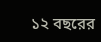১২ বছরের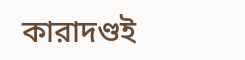কারাদণ্ডই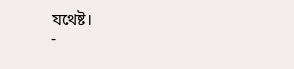যথেষ্ট।
-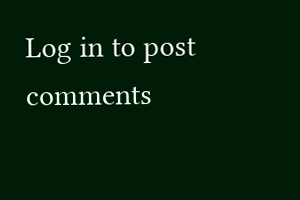Log in to post comments